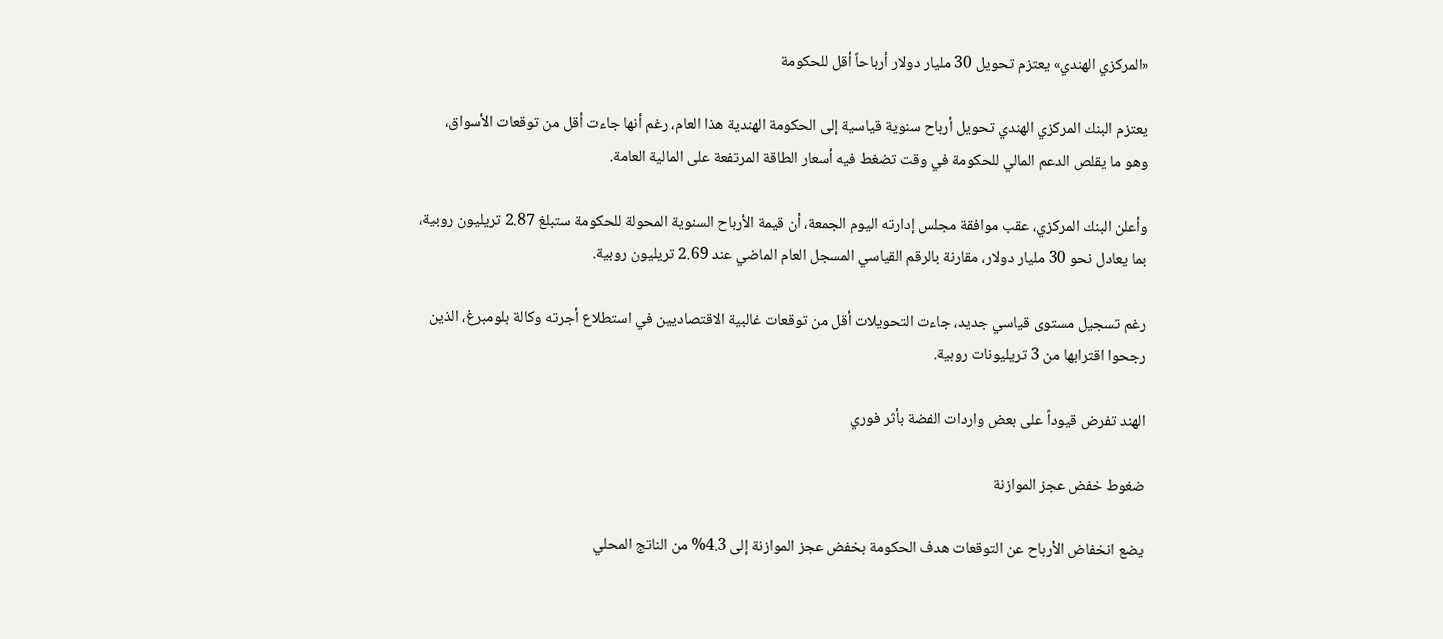«المركزي الهندي» يعتزم تحويل 30 مليار دولار أرباحاً أقل للحكومة

يعتزم البنك المركزي الهندي تحويل أرباح سنوية قياسية إلى الحكومة الهندية هذا العام، رغم أنها جاءت أقل من توقعات الأسواق، وهو ما يقلص الدعم المالي للحكومة في وقت تضغط فيه أسعار الطاقة المرتفعة على المالية العامة.

وأعلن البنك المركزي، عقب موافقة مجلس إدارته اليوم الجمعة، أن قيمة الأرباح السنوية المحولة للحكومة ستبلغ 2.87 تريليون روبية، بما يعادل نحو 30 مليار دولار، مقارنة بالرقم القياسي المسجل العام الماضي عند 2.69 تريليون روبية.

رغم تسجيل مستوى قياسي جديد، جاءت التحويلات أقل من توقعات غالبية الاقتصاديين في استطلاع أجرته وكالة بلومبرغ، الذين رجحوا اقترابها من 3 تريليونات روبية.

الهند تفرض قيوداً على بعض واردات الفضة بأثر فوري

ضغوط خفض عجز الموازنة

يضع انخفاض الأرباح عن التوقعات هدف الحكومة بخفض عجز الموازنة إلى 4.3% من الناتج المحلي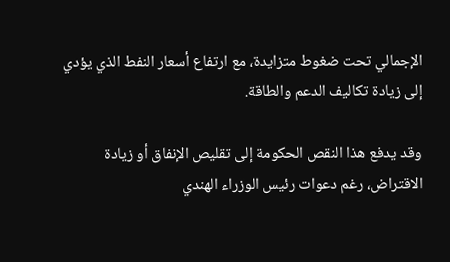الإجمالي تحت ضغوط متزايدة، مع ارتفاع أسعار النفط الذي يؤدي إلى زيادة تكاليف الدعم والطاقة.

وقد يدفع هذا النقص الحكومة إلى تقليص الإنفاق أو زيادة الاقتراض، رغم دعوات رئيس الوزراء الهندي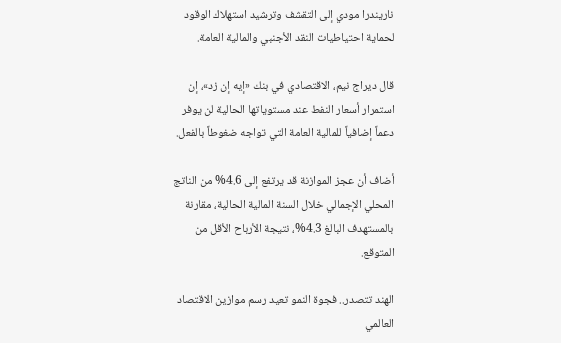ناريندرا مودي إلى التقشف وترشيد استهلاك الوقود لحماية احتياطيات النقد الأجنبي والمالية العامة.

قال ديراج نيم، الاقتصادي في بنك «إيه إن زد»، إن استمرار أسعار النفط عند مستوياتها الحالية لن يوفر دعماً إضافياً للمالية العامة التي تواجه ضغوطاً بالفعل.

أضاف أن عجز الموازنة قد يرتفع إلى 4.6% من الناتج المحلي الإجمالي خلال السنة المالية الحالية، مقارنة بالمستهدف البالغ 4.3%، نتيجة الأرباح الأقل من المتوقع.

الهند تتصدر.. فجوة النمو تعيد رسم موازين الاقتصاد العالمي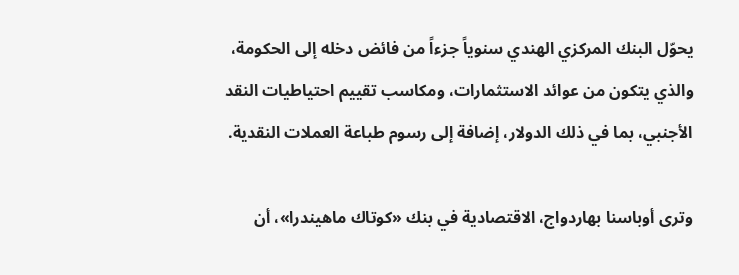يحوّل البنك المركزي الهندي سنوياً جزءاً من فائض دخله إلى الحكومة، والذي يتكون من عوائد الاستثمارات، ومكاسب تقييم احتياطيات النقد الأجنبي، بما في ذلك الدولار، إضافة إلى رسوم طباعة العملات النقدية.

وترى أوباسنا بهاردواج، الاقتصادية في بنك «كوتاك ماهيندرا»، أن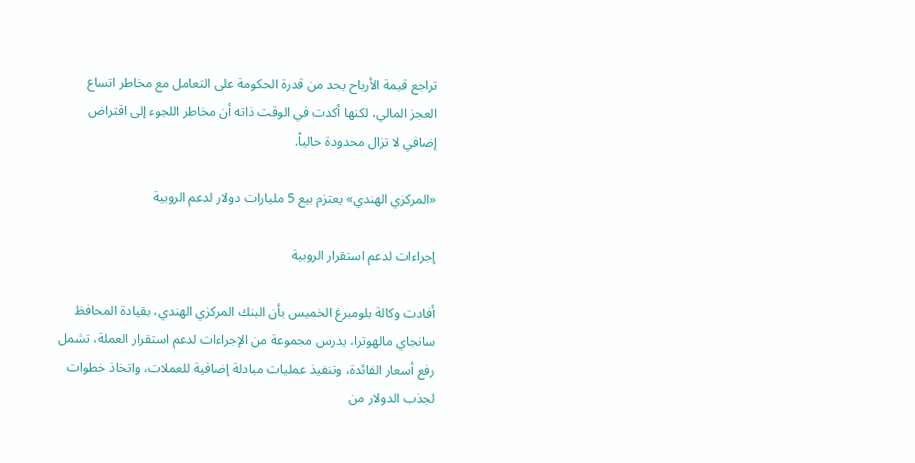تراجع قيمة الأرباح يحد من قدرة الحكومة على التعامل مع مخاطر اتساع العجز المالي، لكنها أكدت في الوقت ذاته أن مخاطر اللجوء إلى اقتراض إضافي لا تزال محدودة حالياً.

«المركزي الهندي» يعتزم بيع 5 مليارات دولار لدعم الروبية

إجراءات لدعم استقرار الروبية

أفادت وكالة بلومبرغ الخميس بأن البنك المركزي الهندي، بقيادة المحافظ سانجاي مالهوترا، يدرس مجموعة من الإجراءات لدعم استقرار العملة، تشمل رفع أسعار الفائدة، وتنفيذ عمليات مبادلة إضافية للعملات، واتخاذ خطوات لجذب الدولار من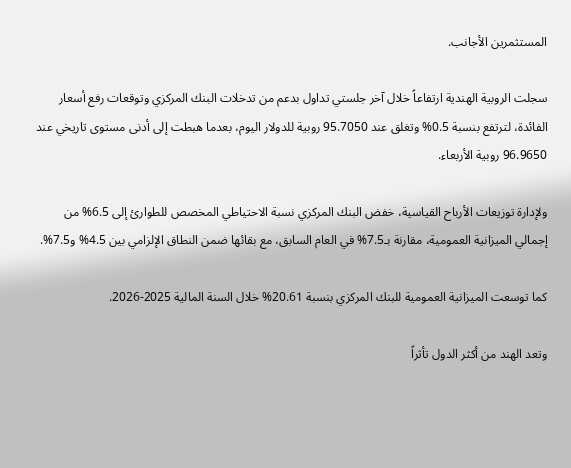المستثمرين الأجانب.

سجلت الروبية الهندية ارتفاعاً خلال آخر جلستي تداول بدعم من تدخلات البنك المركزي وتوقعات رفع أسعار الفائدة، لترتفع بنسبة 0.5% وتغلق عند 95.7050 روبية للدولار اليوم، بعدما هبطت إلى أدنى مستوى تاريخي عند 96.9650 روبية الأربعاء.

ولإدارة توزيعات الأرباح القياسية، خفض البنك المركزي نسبة الاحتياطي المخصص للطوارئ إلى 6.5% من إجمالي الميزانية العمومية، مقارنة بـ7.5% في العام السابق، مع بقائها ضمن النطاق الإلزامي بين 4.5% و7.5%.

كما توسعت الميزانية العمومية للبنك المركزي بنسبة 20.61% خلال السنة المالية 2025-2026.

وتعد الهند من أكثر الدول تأثراً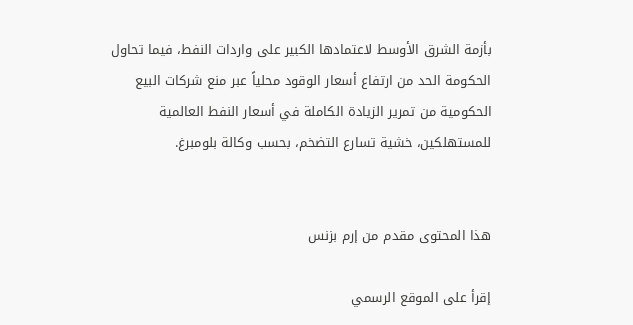بأزمة الشرق الأوسط لاعتمادها الكبير على واردات النفط، فيما تحاول الحكومة الحد من ارتفاع أسعار الوقود محلياً عبر منع شركات البيع الحكومية من تمرير الزيادة الكاملة في أسعار النفط العالمية للمستهلكين، خشية تسارع التضخم، بحسب وكالة بلومبرغ.


هذا المحتوى مقدم من إرم بزنس

إقرأ على الموقع الرسمي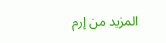المزيد من إرم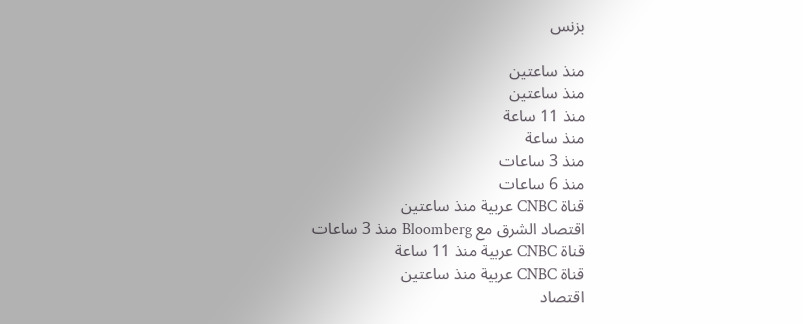بزنس

منذ ساعتين
منذ ساعتين
منذ 11 ساعة
منذ ساعة
منذ 3 ساعات
منذ 6 ساعات
قناة CNBC عربية منذ ساعتين
اقتصاد الشرق مع Bloomberg منذ 3 ساعات
قناة CNBC عربية منذ 11 ساعة
قناة CNBC عربية منذ ساعتين
اقتصاد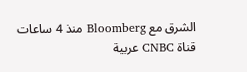الشرق مع Bloomberg منذ 4 ساعات
قناة CNBC عربية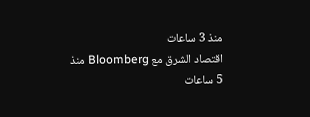منذ 3 ساعات
اقتصاد الشرق مع Bloomberg منذ 5 ساعات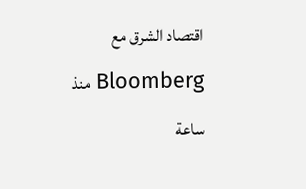اقتصاد الشرق مع Bloomberg منذ ساعة